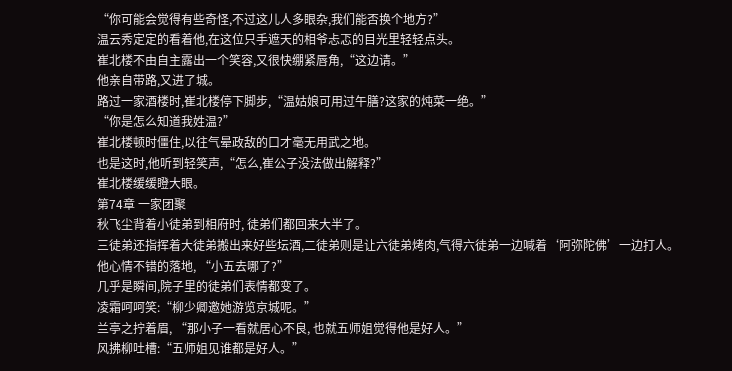“你可能会觉得有些奇怪,不过这儿人多眼杂,我们能否换个地方?”
温云秀定定的看着他,在这位只手遮天的相爷忐忑的目光里轻轻点头。
崔北楼不由自主露出一个笑容,又很快绷紧唇角,“这边请。”
他亲自带路,又进了城。
路过一家酒楼时,崔北楼停下脚步,“温姑娘可用过午膳?这家的炖菜一绝。”
“你是怎么知道我姓温?”
崔北楼顿时僵住,以往气晕政敌的口才毫无用武之地。
也是这时,他听到轻笑声,“怎么,崔公子没法做出解释?”
崔北楼缓缓瞪大眼。
第74章 一家团聚
秋飞尘背着小徒弟到相府时, 徒弟们都回来大半了。
三徒弟还指挥着大徒弟搬出来好些坛酒,二徒弟则是让六徒弟烤肉,气得六徒弟一边喊着‘阿弥陀佛’一边打人。
他心情不错的落地, “小五去哪了?”
几乎是瞬间,院子里的徒弟们表情都变了。
凌霜呵呵笑:“柳少卿邀她游览京城呢。”
兰亭之拧着眉, “那小子一看就居心不良, 也就五师姐觉得他是好人。”
风拂柳吐槽:“五师姐见谁都是好人。”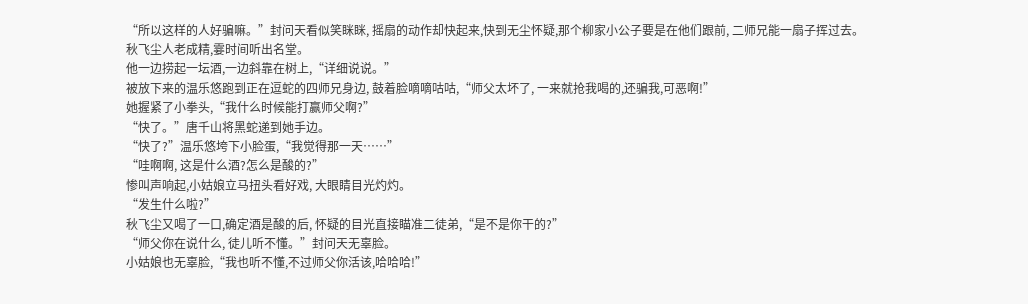“所以这样的人好骗嘛。”封问天看似笑眯眯, 摇扇的动作却快起来,快到无尘怀疑,那个柳家小公子要是在他们跟前, 二师兄能一扇子挥过去。
秋飞尘人老成精,霎时间听出名堂。
他一边捞起一坛酒,一边斜靠在树上,“详细说说。”
被放下来的温乐悠跑到正在逗蛇的四师兄身边, 鼓着脸嘀嘀咕咕,“师父太坏了, 一来就抢我喝的,还骗我,可恶啊!”
她握紧了小拳头,“我什么时候能打赢师父啊?”
“快了。”唐千山将黑蛇递到她手边。
“快了?”温乐悠垮下小脸蛋,“我觉得那一天……”
“哇啊啊, 这是什么酒?怎么是酸的?”
惨叫声响起,小姑娘立马扭头看好戏, 大眼睛目光灼灼。
“发生什么啦?”
秋飞尘又喝了一口,确定酒是酸的后, 怀疑的目光直接瞄准二徒弟,“是不是你干的?”
“师父你在说什么, 徒儿听不懂。”封问天无辜脸。
小姑娘也无辜脸,“我也听不懂,不过师父你活该,哈哈哈!”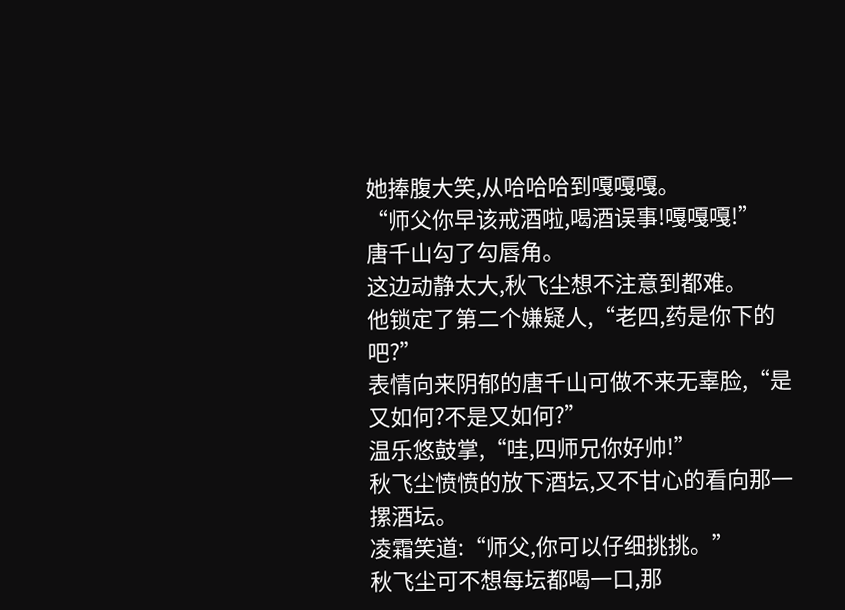她捧腹大笑,从哈哈哈到嘎嘎嘎。
“师父你早该戒酒啦,喝酒误事!嘎嘎嘎!”
唐千山勾了勾唇角。
这边动静太大,秋飞尘想不注意到都难。
他锁定了第二个嫌疑人,“老四,药是你下的吧?”
表情向来阴郁的唐千山可做不来无辜脸,“是又如何?不是又如何?”
温乐悠鼓掌,“哇,四师兄你好帅!”
秋飞尘愤愤的放下酒坛,又不甘心的看向那一摞酒坛。
凌霜笑道:“师父,你可以仔细挑挑。”
秋飞尘可不想每坛都喝一口,那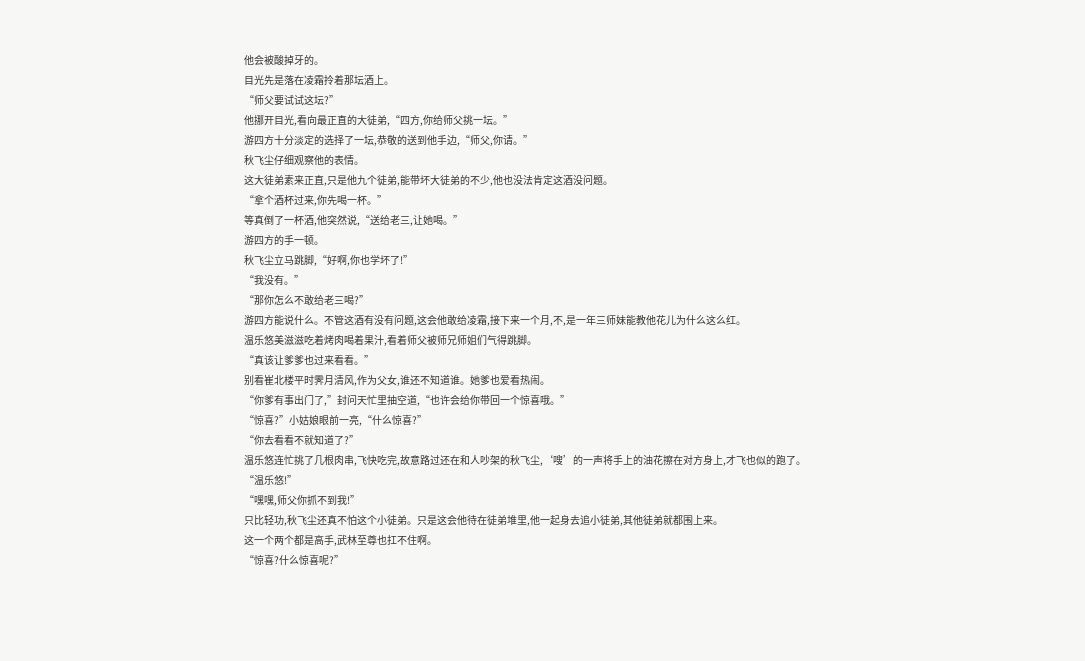他会被酸掉牙的。
目光先是落在凌霜拎着那坛酒上。
“师父要试试这坛?”
他挪开目光,看向最正直的大徒弟,“四方,你给师父挑一坛。”
游四方十分淡定的选择了一坛,恭敬的送到他手边,“师父,你请。”
秋飞尘仔细观察他的表情。
这大徒弟素来正直,只是他九个徒弟,能带坏大徒弟的不少,他也没法肯定这酒没问题。
“拿个酒杯过来,你先喝一杯。”
等真倒了一杯酒,他突然说,“送给老三,让她喝。”
游四方的手一顿。
秋飞尘立马跳脚,“好啊,你也学坏了!”
“我没有。”
“那你怎么不敢给老三喝?”
游四方能说什么。不管这酒有没有问题,这会他敢给凌霜,接下来一个月,不,是一年三师妹能教他花儿为什么这么红。
温乐悠美滋滋吃着烤肉喝着果汁,看着师父被师兄师姐们气得跳脚。
“真该让爹爹也过来看看。”
别看崔北楼平时霁月清风,作为父女,谁还不知道谁。她爹也爱看热闹。
“你爹有事出门了,”封问天忙里抽空道,“也许会给你带回一个惊喜哦。”
“惊喜?”小姑娘眼前一亮,“什么惊喜?”
“你去看看不就知道了?”
温乐悠连忙挑了几根肉串,飞快吃完,故意路过还在和人吵架的秋飞尘,‘嗖’的一声将手上的油花擦在对方身上,才飞也似的跑了。
“温乐悠!”
“嘿嘿,师父你抓不到我!”
只比轻功,秋飞尘还真不怕这个小徒弟。只是这会他待在徒弟堆里,他一起身去追小徒弟,其他徒弟就都围上来。
这一个两个都是高手,武林至尊也扛不住啊。
“惊喜?什么惊喜呢?”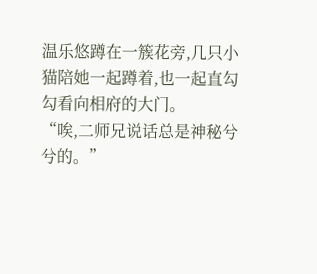温乐悠蹲在一簇花旁,几只小猫陪她一起蹲着,也一起直勾勾看向相府的大门。
“唉,二师兄说话总是神秘兮兮的。”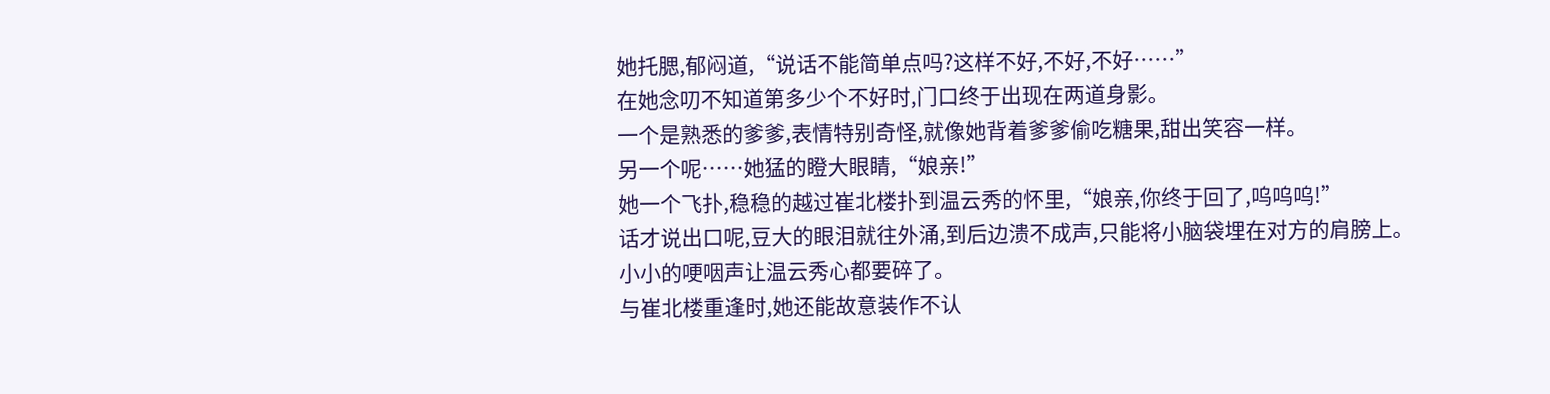她托腮,郁闷道,“说话不能简单点吗?这样不好,不好,不好……”
在她念叨不知道第多少个不好时,门口终于出现在两道身影。
一个是熟悉的爹爹,表情特别奇怪,就像她背着爹爹偷吃糖果,甜出笑容一样。
另一个呢……她猛的瞪大眼睛,“娘亲!”
她一个飞扑,稳稳的越过崔北楼扑到温云秀的怀里,“娘亲,你终于回了,呜呜呜!”
话才说出口呢,豆大的眼泪就往外涌,到后边溃不成声,只能将小脑袋埋在对方的肩膀上。
小小的哽咽声让温云秀心都要碎了。
与崔北楼重逢时,她还能故意装作不认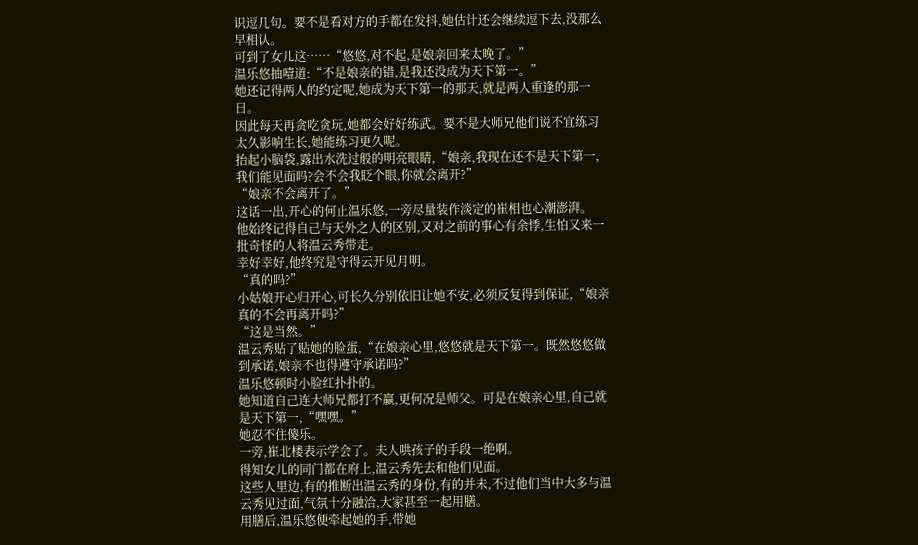识逗几句。要不是看对方的手都在发抖,她估计还会继续逗下去,没那么早相认。
可到了女儿这……“悠悠,对不起,是娘亲回来太晚了。”
温乐悠抽噎道:“不是娘亲的错,是我还没成为天下第一。”
她还记得两人的约定呢,她成为天下第一的那天,就是两人重逢的那一日。
因此每天再贪吃贪玩,她都会好好练武。要不是大师兄他们说不宜练习太久影响生长,她能练习更久呢。
抬起小脑袋,露出水洗过般的明亮眼睛,“娘亲,我现在还不是天下第一,我们能见面吗?会不会我眨个眼,你就会离开?”
“娘亲不会离开了。”
这话一出,开心的何止温乐悠,一旁尽量装作淡定的崔相也心潮澎湃。
他始终记得自己与天外之人的区别,又对之前的事心有余悸,生怕又来一批奇怪的人将温云秀带走。
幸好幸好,他终究是守得云开见月明。
“真的吗?”
小姑娘开心归开心,可长久分别依旧让她不安,必须反复得到保证,“娘亲真的不会再离开吗?”
“这是当然。”
温云秀贴了贴她的脸蛋,“在娘亲心里,悠悠就是天下第一。既然悠悠做到承诺,娘亲不也得遵守承诺吗?”
温乐悠顿时小脸红扑扑的。
她知道自己连大师兄都打不赢,更何况是师父。可是在娘亲心里,自己就是天下第一,“嘿嘿。”
她忍不住傻乐。
一旁,崔北楼表示学会了。夫人哄孩子的手段一绝啊。
得知女儿的同门都在府上,温云秀先去和他们见面。
这些人里边,有的推断出温云秀的身份,有的并未,不过他们当中大多与温云秀见过面,气氛十分融洽,大家甚至一起用膳。
用膳后,温乐悠便牵起她的手,带她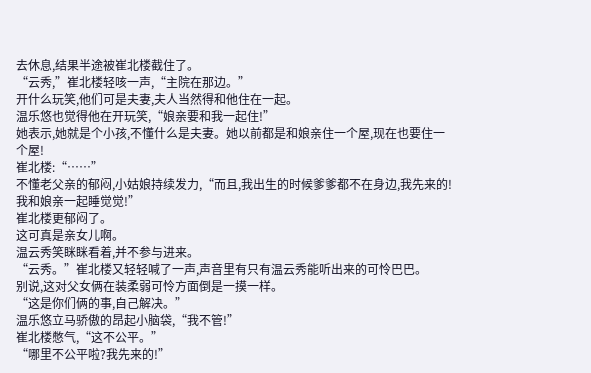去休息,结果半途被崔北楼截住了。
“云秀,”崔北楼轻咳一声,“主院在那边。”
开什么玩笑,他们可是夫妻,夫人当然得和他住在一起。
温乐悠也觉得他在开玩笑,“娘亲要和我一起住!”
她表示,她就是个小孩,不懂什么是夫妻。她以前都是和娘亲住一个屋,现在也要住一个屋!
崔北楼:“……”
不懂老父亲的郁闷,小姑娘持续发力,“而且,我出生的时候爹爹都不在身边,我先来的!我和娘亲一起睡觉觉!”
崔北楼更郁闷了。
这可真是亲女儿啊。
温云秀笑眯眯看着,并不参与进来。
“云秀。”崔北楼又轻轻喊了一声,声音里有只有温云秀能听出来的可怜巴巴。
别说,这对父女俩在装柔弱可怜方面倒是一摸一样。
“这是你们俩的事,自己解决。”
温乐悠立马骄傲的昂起小脑袋,“我不管!”
崔北楼憋气,“这不公平。”
“哪里不公平啦?我先来的!”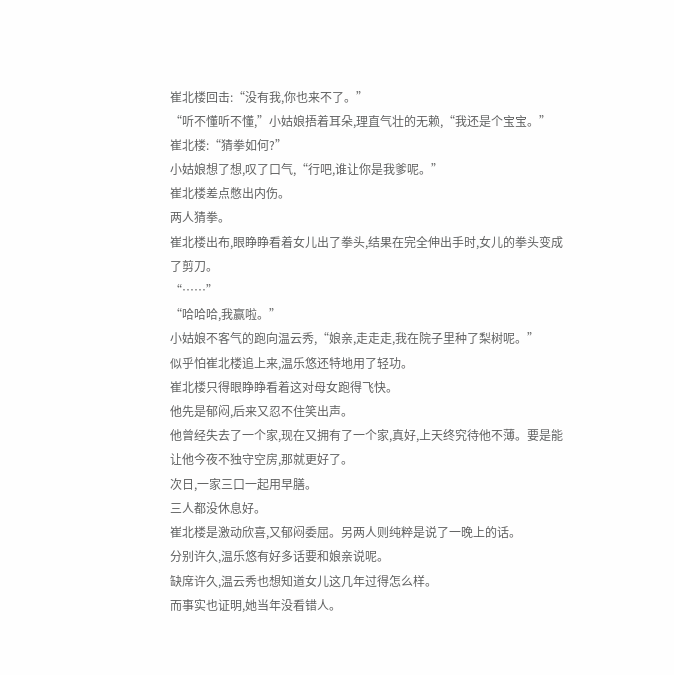崔北楼回击:“没有我,你也来不了。”
“听不懂听不懂,”小姑娘捂着耳朵,理直气壮的无赖,“我还是个宝宝。”
崔北楼:“猜拳如何?”
小姑娘想了想,叹了口气,“行吧,谁让你是我爹呢。”
崔北楼差点憋出内伤。
两人猜拳。
崔北楼出布,眼睁睁看着女儿出了拳头,结果在完全伸出手时,女儿的拳头变成了剪刀。
“……”
“哈哈哈,我赢啦。”
小姑娘不客气的跑向温云秀,“娘亲,走走走,我在院子里种了梨树呢。”
似乎怕崔北楼追上来,温乐悠还特地用了轻功。
崔北楼只得眼睁睁看着这对母女跑得飞快。
他先是郁闷,后来又忍不住笑出声。
他曾经失去了一个家,现在又拥有了一个家,真好,上天终究待他不薄。要是能让他今夜不独守空房,那就更好了。
次日,一家三口一起用早膳。
三人都没休息好。
崔北楼是激动欣喜,又郁闷委屈。另两人则纯粹是说了一晚上的话。
分别许久,温乐悠有好多话要和娘亲说呢。
缺席许久,温云秀也想知道女儿这几年过得怎么样。
而事实也证明,她当年没看错人。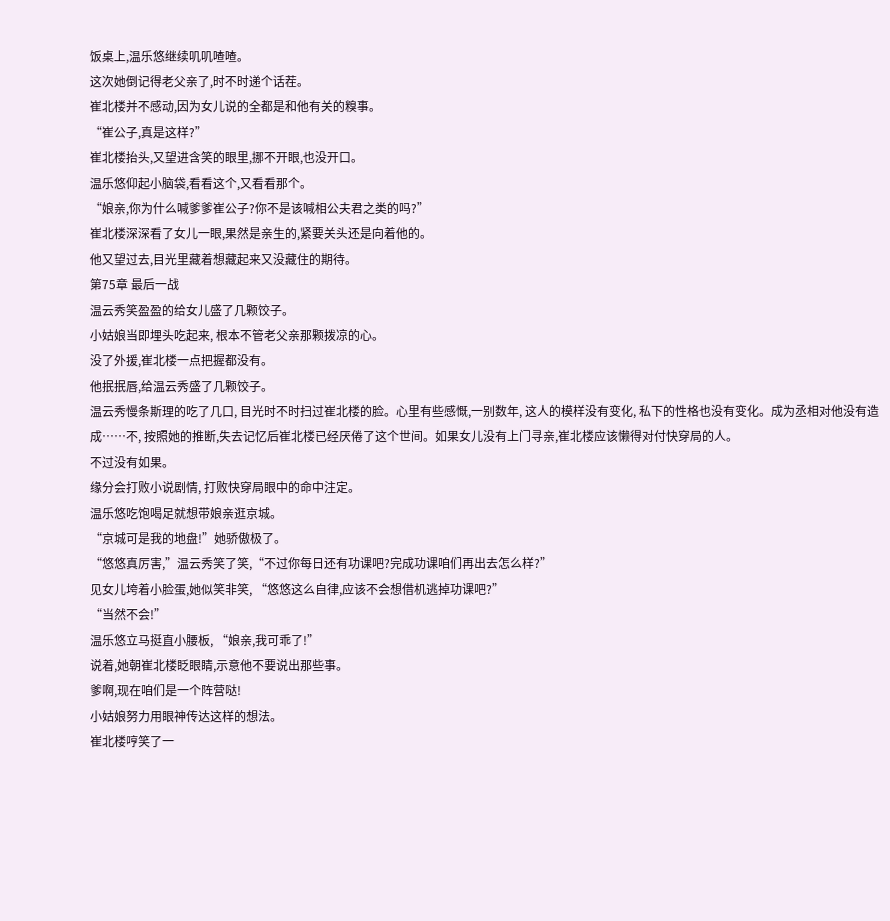饭桌上,温乐悠继续叽叽喳喳。
这次她倒记得老父亲了,时不时递个话茬。
崔北楼并不感动,因为女儿说的全都是和他有关的糗事。
“崔公子,真是这样?”
崔北楼抬头,又望进含笑的眼里,挪不开眼,也没开口。
温乐悠仰起小脑袋,看看这个,又看看那个。
“娘亲,你为什么喊爹爹崔公子?你不是该喊相公夫君之类的吗?”
崔北楼深深看了女儿一眼,果然是亲生的,紧要关头还是向着他的。
他又望过去,目光里藏着想藏起来又没藏住的期待。
第75章 最后一战
温云秀笑盈盈的给女儿盛了几颗饺子。
小姑娘当即埋头吃起来, 根本不管老父亲那颗拨凉的心。
没了外援,崔北楼一点把握都没有。
他抿抿唇,给温云秀盛了几颗饺子。
温云秀慢条斯理的吃了几口, 目光时不时扫过崔北楼的脸。心里有些感慨,一别数年, 这人的模样没有变化, 私下的性格也没有变化。成为丞相对他没有造成……不, 按照她的推断,失去记忆后崔北楼已经厌倦了这个世间。如果女儿没有上门寻亲,崔北楼应该懒得对付快穿局的人。
不过没有如果。
缘分会打败小说剧情, 打败快穿局眼中的命中注定。
温乐悠吃饱喝足就想带娘亲逛京城。
“京城可是我的地盘!”她骄傲极了。
“悠悠真厉害,”温云秀笑了笑,“不过你每日还有功课吧?完成功课咱们再出去怎么样?”
见女儿垮着小脸蛋,她似笑非笑, “悠悠这么自律,应该不会想借机逃掉功课吧?”
“当然不会!”
温乐悠立马挺直小腰板, “娘亲,我可乖了!”
说着,她朝崔北楼眨眼睛,示意他不要说出那些事。
爹啊,现在咱们是一个阵营哒!
小姑娘努力用眼神传达这样的想法。
崔北楼哼笑了一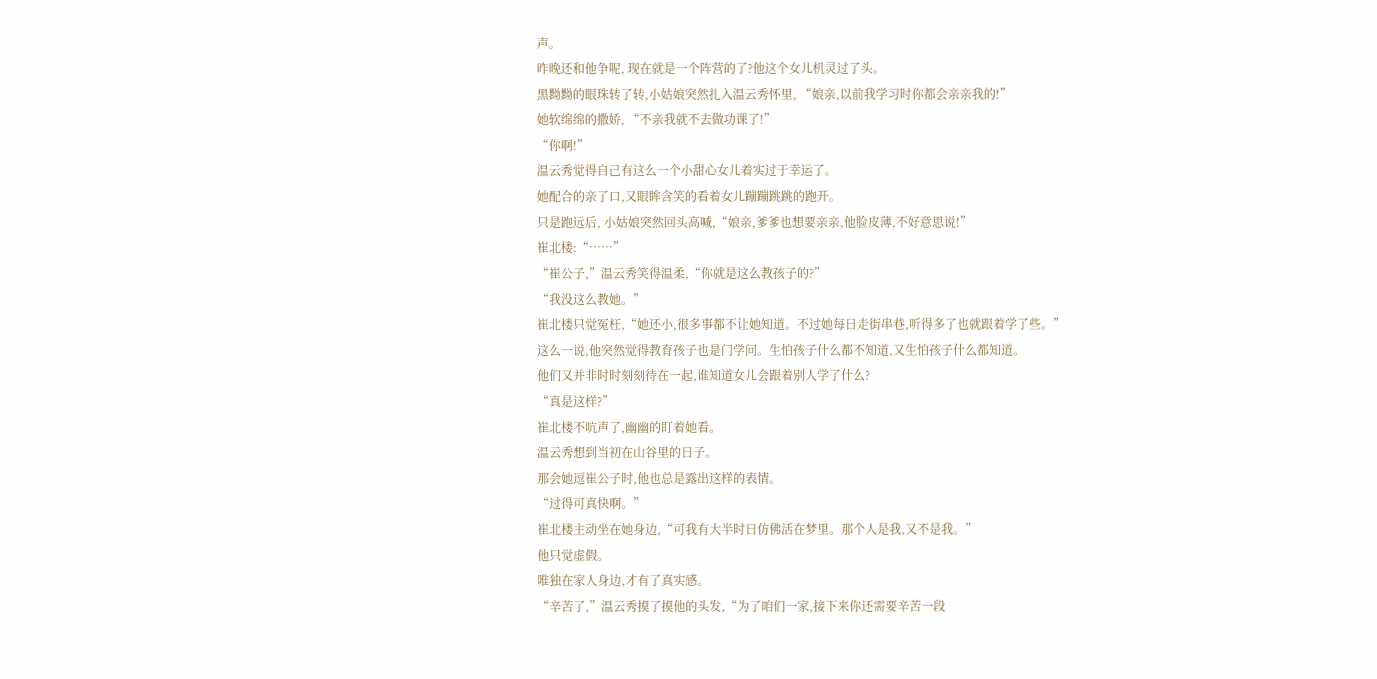声。
昨晚还和他争呢, 现在就是一个阵营的了?他这个女儿机灵过了头。
黑黝黝的眼珠转了转,小姑娘突然扎入温云秀怀里, “娘亲,以前我学习时你都会亲亲我的!”
她软绵绵的撒娇, “不亲我就不去做功课了!”
“你啊!”
温云秀觉得自己有这么一个小甜心女儿着实过于幸运了。
她配合的亲了口,又眼眸含笑的看着女儿蹦蹦跳跳的跑开。
只是跑远后, 小姑娘突然回头高喊,“娘亲,爹爹也想要亲亲,他脸皮薄,不好意思说!”
崔北楼:“……”
“崔公子,”温云秀笑得温柔,“你就是这么教孩子的?”
“我没这么教她。”
崔北楼只觉冤枉,“她还小,很多事都不让她知道。不过她每日走街串巷,听得多了也就跟着学了些。”
这么一说,他突然觉得教育孩子也是门学问。生怕孩子什么都不知道,又生怕孩子什么都知道。
他们又并非时时刻刻待在一起,谁知道女儿会跟着别人学了什么?
“真是这样?”
崔北楼不吭声了,幽幽的盯着她看。
温云秀想到当初在山谷里的日子。
那会她逗崔公子时,他也总是露出这样的表情。
“过得可真快啊。”
崔北楼主动坐在她身边,“可我有大半时日仿佛活在梦里。那个人是我,又不是我。”
他只觉虚假。
唯独在家人身边,才有了真实感。
“辛苦了,”温云秀摸了摸他的头发,“为了咱们一家,接下来你还需要辛苦一段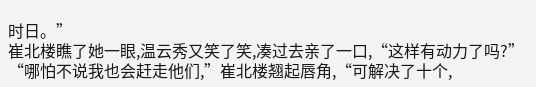时日。”
崔北楼瞧了她一眼,温云秀又笑了笑,凑过去亲了一口,“这样有动力了吗?”
“哪怕不说我也会赶走他们,”崔北楼翘起唇角,“可解决了十个,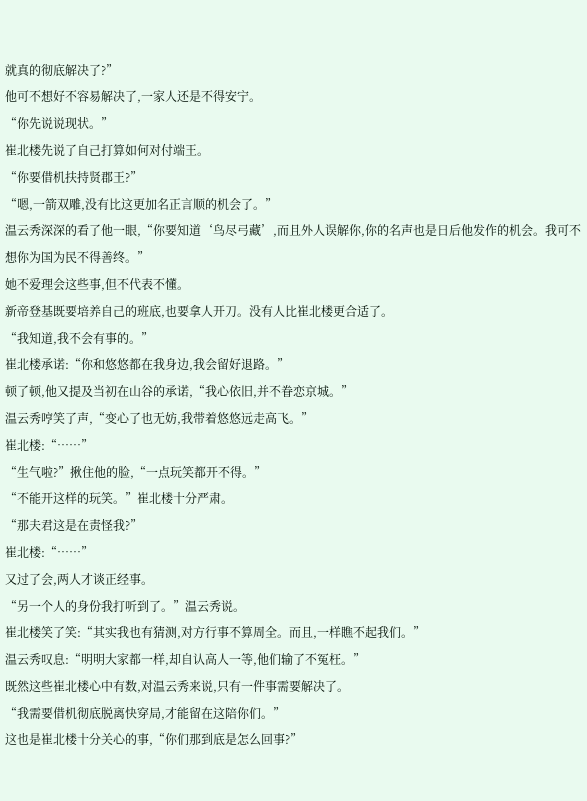就真的彻底解决了?”
他可不想好不容易解决了,一家人还是不得安宁。
“你先说说现状。”
崔北楼先说了自己打算如何对付端王。
“你要借机扶持贤郡王?”
“嗯,一箭双雕,没有比这更加名正言顺的机会了。”
温云秀深深的看了他一眼,“你要知道‘鸟尽弓藏’,而且外人误解你,你的名声也是日后他发作的机会。我可不想你为国为民不得善终。”
她不爱理会这些事,但不代表不懂。
新帝登基既要培养自己的班底,也要拿人开刀。没有人比崔北楼更合适了。
“我知道,我不会有事的。”
崔北楼承诺:“你和悠悠都在我身边,我会留好退路。”
顿了顿,他又提及当初在山谷的承诺,“我心依旧,并不眷恋京城。”
温云秀哼笑了声,“变心了也无妨,我带着悠悠远走高飞。”
崔北楼:“……”
“生气啦?”揪住他的脸,“一点玩笑都开不得。”
“不能开这样的玩笑。”崔北楼十分严肃。
“那夫君这是在责怪我?”
崔北楼:“……”
又过了会,两人才谈正经事。
“另一个人的身份我打听到了。”温云秀说。
崔北楼笑了笑:“其实我也有猜测,对方行事不算周全。而且,一样瞧不起我们。”
温云秀叹息:“明明大家都一样,却自认高人一等,他们输了不冤枉。”
既然这些崔北楼心中有数,对温云秀来说,只有一件事需要解决了。
“我需要借机彻底脱离快穿局,才能留在这陪你们。”
这也是崔北楼十分关心的事,“你们那到底是怎么回事?”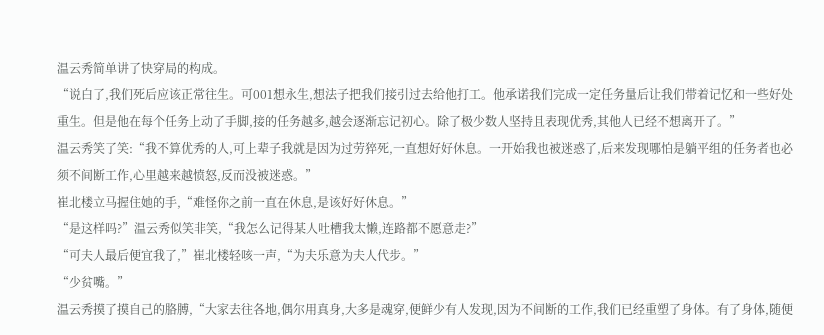温云秀简单讲了快穿局的构成。
“说白了,我们死后应该正常往生。可001想永生,想法子把我们接引过去给他打工。他承诺我们完成一定任务量后让我们带着记忆和一些好处重生。但是他在每个任务上动了手脚,接的任务越多,越会逐渐忘记初心。除了极少数人坚持且表现优秀,其他人已经不想离开了。”
温云秀笑了笑:“我不算优秀的人,可上辈子我就是因为过劳猝死,一直想好好休息。一开始我也被迷惑了,后来发现哪怕是躺平组的任务者也必须不间断工作,心里越来越愤怒,反而没被迷惑。”
崔北楼立马握住她的手,“难怪你之前一直在休息,是该好好休息。”
“是这样吗?”温云秀似笑非笑,“我怎么记得某人吐槽我太懒,连路都不愿意走?”
“可夫人最后便宜我了,”崔北楼轻咳一声,“为夫乐意为夫人代步。”
“少贫嘴。”
温云秀摸了摸自己的胳膊,“大家去往各地,偶尔用真身,大多是魂穿,便鲜少有人发现,因为不间断的工作,我们已经重塑了身体。有了身体,随便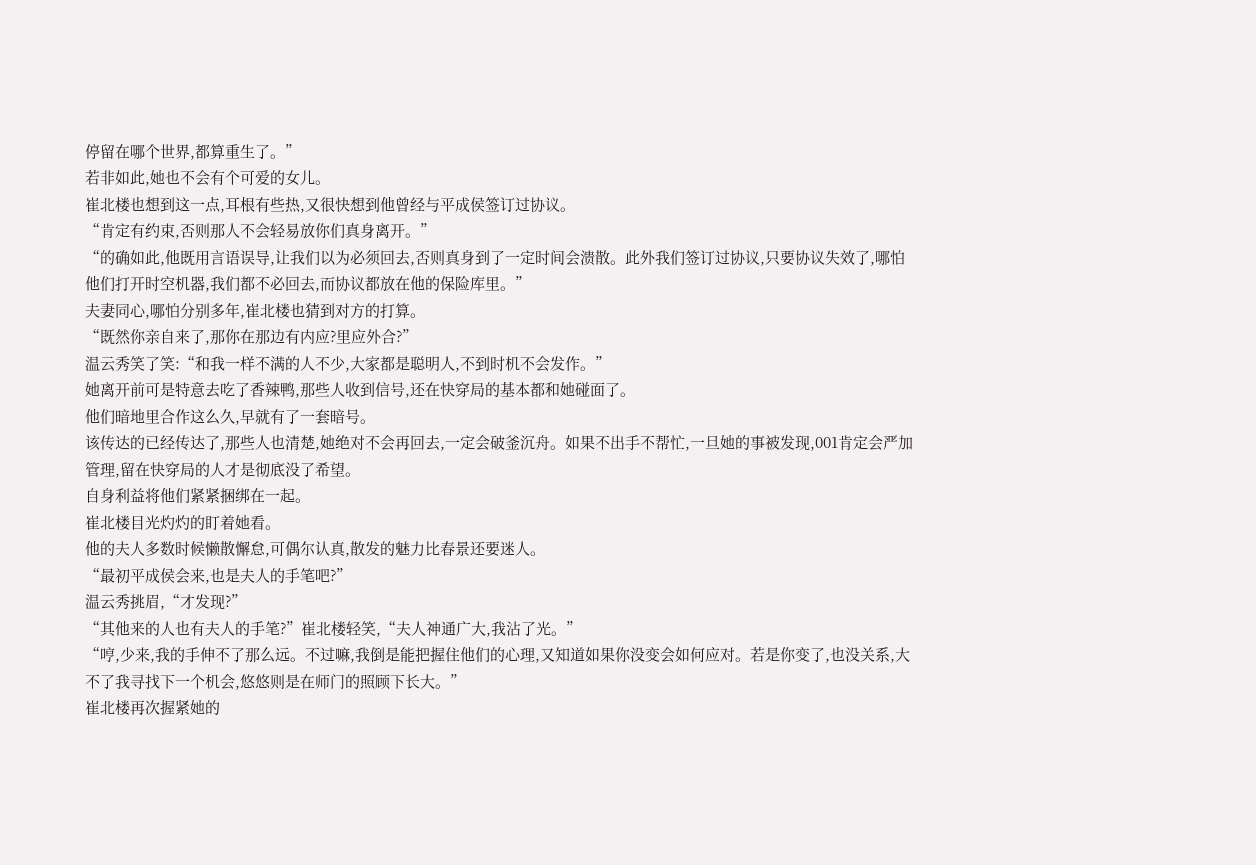停留在哪个世界,都算重生了。”
若非如此,她也不会有个可爱的女儿。
崔北楼也想到这一点,耳根有些热,又很快想到他曾经与平成侯签订过协议。
“肯定有约束,否则那人不会轻易放你们真身离开。”
“的确如此,他既用言语误导,让我们以为必须回去,否则真身到了一定时间会溃散。此外我们签订过协议,只要协议失效了,哪怕他们打开时空机器,我们都不必回去,而协议都放在他的保险库里。”
夫妻同心,哪怕分别多年,崔北楼也猜到对方的打算。
“既然你亲自来了,那你在那边有内应?里应外合?”
温云秀笑了笑:“和我一样不满的人不少,大家都是聪明人,不到时机不会发作。”
她离开前可是特意去吃了香辣鸭,那些人收到信号,还在快穿局的基本都和她碰面了。
他们暗地里合作这么久,早就有了一套暗号。
该传达的已经传达了,那些人也清楚,她绝对不会再回去,一定会破釜沉舟。如果不出手不帮忙,一旦她的事被发现,001肯定会严加管理,留在快穿局的人才是彻底没了希望。
自身利益将他们紧紧捆绑在一起。
崔北楼目光灼灼的盯着她看。
他的夫人多数时候懒散懈怠,可偶尔认真,散发的魅力比春景还要迷人。
“最初平成侯会来,也是夫人的手笔吧?”
温云秀挑眉,“才发现?”
“其他来的人也有夫人的手笔?”崔北楼轻笑,“夫人神通广大,我沾了光。”
“哼,少来,我的手伸不了那么远。不过嘛,我倒是能把握住他们的心理,又知道如果你没变会如何应对。若是你变了,也没关系,大不了我寻找下一个机会,悠悠则是在师门的照顾下长大。”
崔北楼再次握紧她的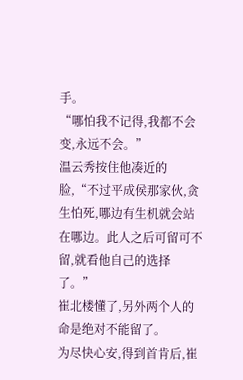手。
“哪怕我不记得,我都不会变,永远不会。”
温云秀按住他凑近的脸,“不过平成侯那家伙,贪生怕死,哪边有生机就会站在哪边。此人之后可留可不留,就看他自己的选择了。”
崔北楼懂了,另外两个人的命是绝对不能留了。
为尽快心安,得到首肯后,崔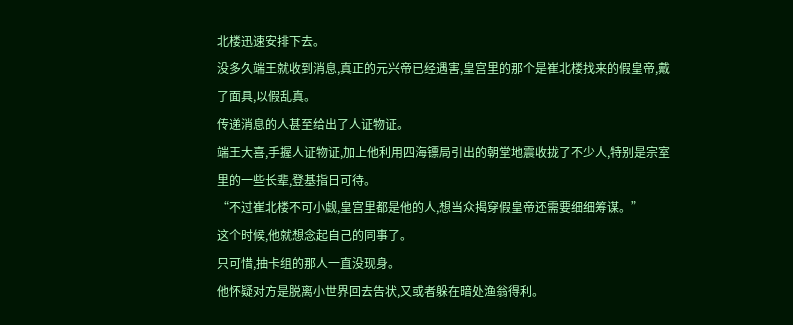北楼迅速安排下去。
没多久端王就收到消息,真正的元兴帝已经遇害,皇宫里的那个是崔北楼找来的假皇帝,戴了面具,以假乱真。
传递消息的人甚至给出了人证物证。
端王大喜,手握人证物证,加上他利用四海镖局引出的朝堂地震收拢了不少人,特别是宗室里的一些长辈,登基指日可待。
“不过崔北楼不可小觑,皇宫里都是他的人,想当众揭穿假皇帝还需要细细筹谋。”
这个时候,他就想念起自己的同事了。
只可惜,抽卡组的那人一直没现身。
他怀疑对方是脱离小世界回去告状,又或者躲在暗处渔翁得利。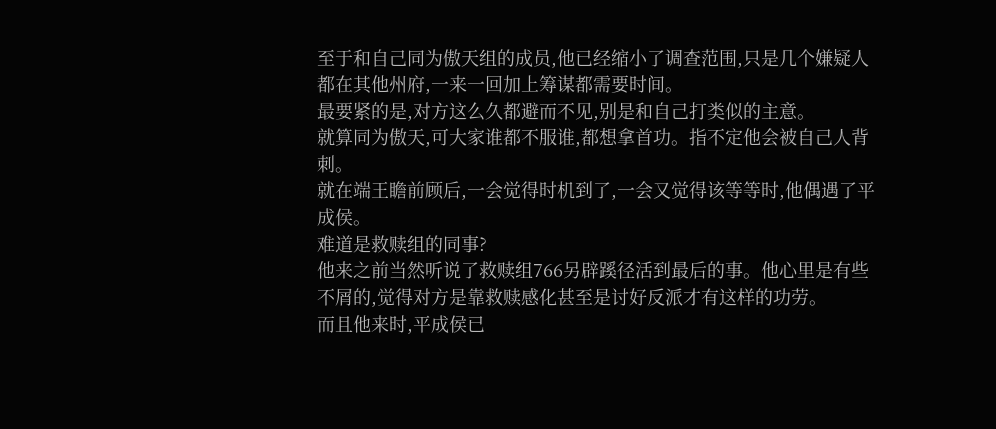至于和自己同为傲天组的成员,他已经缩小了调查范围,只是几个嫌疑人都在其他州府,一来一回加上筹谋都需要时间。
最要紧的是,对方这么久都避而不见,别是和自己打类似的主意。
就算同为傲天,可大家谁都不服谁,都想拿首功。指不定他会被自己人背刺。
就在端王瞻前顾后,一会觉得时机到了,一会又觉得该等等时,他偶遇了平成侯。
难道是救赎组的同事?
他来之前当然听说了救赎组766另辟蹊径活到最后的事。他心里是有些不屑的,觉得对方是靠救赎感化甚至是讨好反派才有这样的功劳。
而且他来时,平成侯已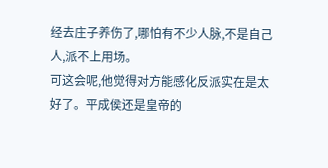经去庄子养伤了,哪怕有不少人脉,不是自己人,派不上用场。
可这会呢,他觉得对方能感化反派实在是太好了。平成侯还是皇帝的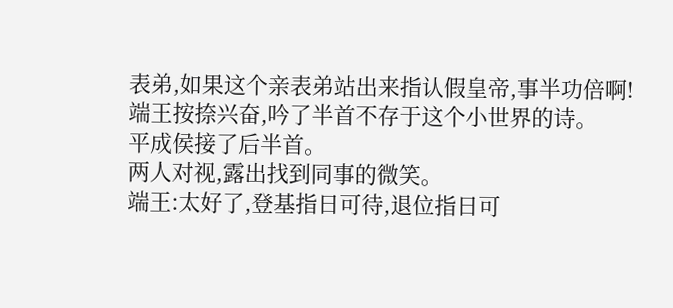表弟,如果这个亲表弟站出来指认假皇帝,事半功倍啊!
端王按捺兴奋,吟了半首不存于这个小世界的诗。
平成侯接了后半首。
两人对视,露出找到同事的微笑。
端王:太好了,登基指日可待,退位指日可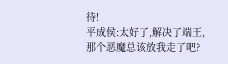待!
平成侯:太好了,解决了端王,那个恶魔总该放我走了吧?